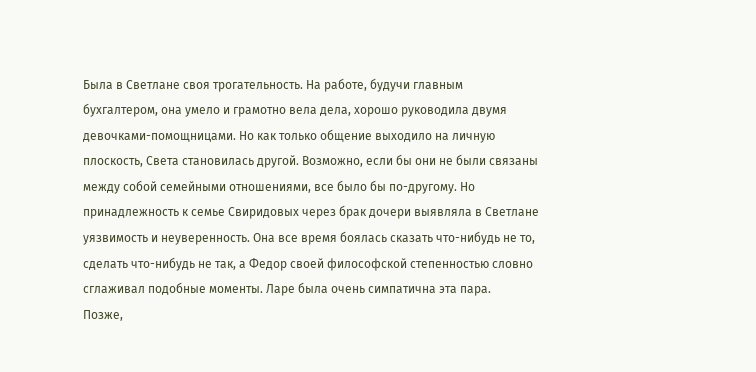Была в Светлане своя трогательность. На работе, будучи главным бухгалтером, она умело и грамотно вела дела, хорошо руководила двумя девочками-помощницами. Но как только общение выходило на личную плоскость, Света становилась другой. Возможно, если бы они не были связаны между собой семейными отношениями, все было бы по-другому. Но принадлежность к семье Свиридовых через брак дочери выявляла в Светлане уязвимость и неуверенность. Она все время боялась сказать что-нибудь не то, сделать что-нибудь не так, а Федор своей философской степенностью словно сглаживал подобные моменты. Ларе была очень симпатична эта пара.
Позже,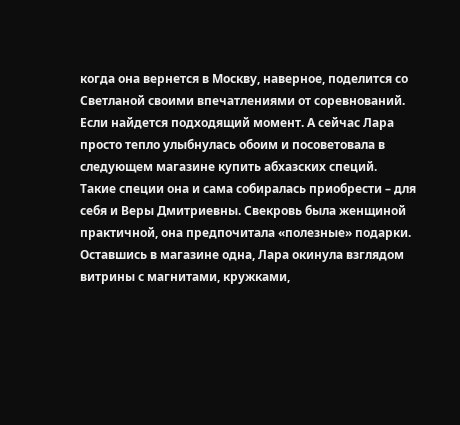когда она вернется в Москву, наверное, поделится со Светланой своими впечатлениями от соревнований. Если найдется подходящий момент. А сейчас Лара просто тепло улыбнулась обоим и посоветовала в следующем магазине купить абхазских специй.
Такие специи она и сама собиралась приобрести – для себя и Веры Дмитриевны. Свекровь была женщиной практичной, она предпочитала «полезные» подарки.
Оставшись в магазине одна, Лара окинула взглядом витрины с магнитами, кружками,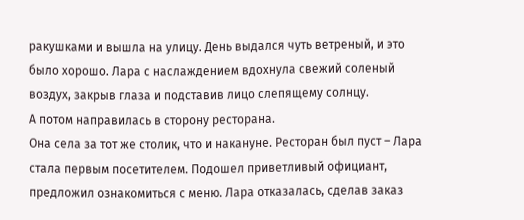ракушками и вышла на улицу. День выдался чуть ветреный, и это было хорошо. Лара с наслаждением вдохнула свежий соленый воздух, закрыв глаза и подставив лицо слепящему солнцу.
А потом направилась в сторону ресторана.
Она села за тот же столик, что и накануне. Ресторан был пуст – Лара стала первым посетителем. Подошел приветливый официант, предложил ознакомиться с меню. Лара отказалась, сделав заказ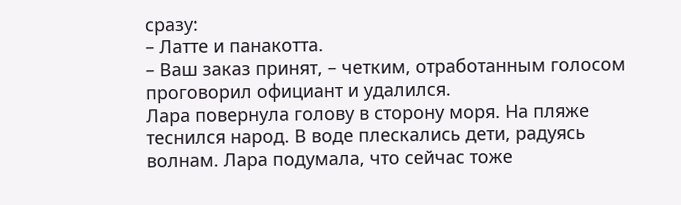сразу:
– Латте и панакотта.
– Ваш заказ принят, – четким, отработанным голосом проговорил официант и удалился.
Лара повернула голову в сторону моря. На пляже теснился народ. В воде плескались дети, радуясь волнам. Лара подумала, что сейчас тоже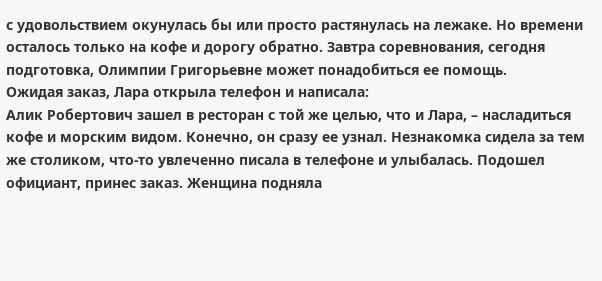с удовольствием окунулась бы или просто растянулась на лежаке. Но времени осталось только на кофе и дорогу обратно. Завтра соревнования, сегодня подготовка, Олимпии Григорьевне может понадобиться ее помощь.
Ожидая заказ, Лара открыла телефон и написала:
Алик Робертович зашел в ресторан с той же целью, что и Лара, – насладиться кофе и морским видом. Конечно, он сразу ее узнал. Незнакомка сидела за тем же столиком, что-то увлеченно писала в телефоне и улыбалась. Подошел официант, принес заказ. Женщина подняла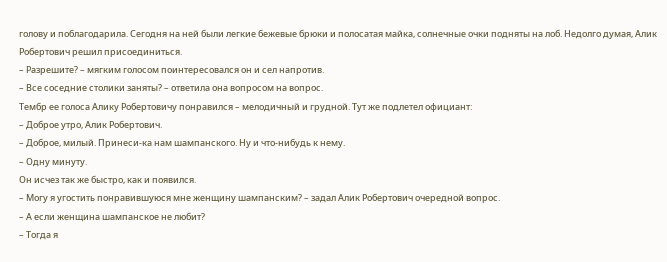голову и поблагодарила. Сегодня на ней были легкие бежевые брюки и полосатая майка, солнечные очки подняты на лоб. Недолго думая, Алик Робертович решил присоединиться.
– Разрешите? – мягким голосом поинтересовался он и сел напротив.
– Все соседние столики заняты? – ответила она вопросом на вопрос.
Тембр ее голоса Алику Робертовичу понравился – мелодичный и грудной. Тут же подлетел официант:
– Доброе утро, Алик Робертович.
– Доброе, милый. Принеси-ка нам шампанского. Ну и что-нибудь к нему.
– Одну минуту.
Он исчез так же быстро, как и появился.
– Могу я угостить понравившуюся мне женщину шампанским? – задал Алик Робертович очередной вопрос.
– А если женщина шампанское не любит?
– Тогда я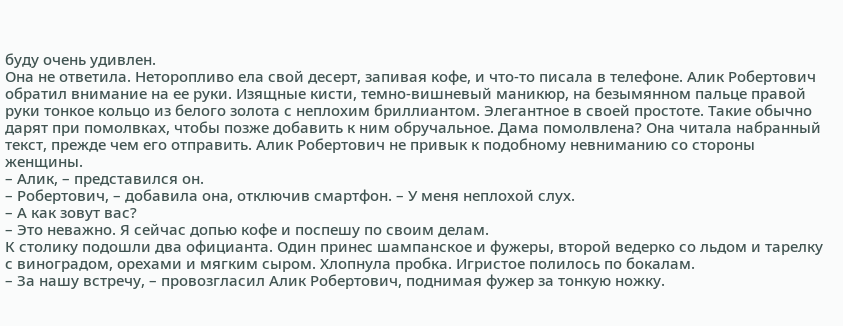буду очень удивлен.
Она не ответила. Неторопливо ела свой десерт, запивая кофе, и что-то писала в телефоне. Алик Робертович обратил внимание на ее руки. Изящные кисти, темно-вишневый маникюр, на безымянном пальце правой руки тонкое кольцо из белого золота с неплохим бриллиантом. Элегантное в своей простоте. Такие обычно дарят при помолвках, чтобы позже добавить к ним обручальное. Дама помолвлена? Она читала набранный текст, прежде чем его отправить. Алик Робертович не привык к подобному невниманию со стороны женщины.
– Алик, – представился он.
– Робертович, – добавила она, отключив смартфон. – У меня неплохой слух.
– А как зовут вас?
– Это неважно. Я сейчас допью кофе и поспешу по своим делам.
К столику подошли два официанта. Один принес шампанское и фужеры, второй ведерко со льдом и тарелку с виноградом, орехами и мягким сыром. Хлопнула пробка. Игристое полилось по бокалам.
– За нашу встречу, – провозгласил Алик Робертович, поднимая фужер за тонкую ножку.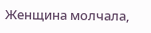Женщина молчала,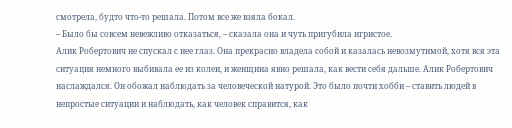смотрела, будто что-то решала. Потом все же взяла бокал.
– Было бы совсем невежливо отказаться, – сказала она и чуть пригубила игристое.
Алик Робертович не спускал с нее глаз. Она прекрасно владела собой и казалась невозмутимой, хотя вся эта ситуация немного выбивала ее из колеи, и женщина явно решала, как вести себя дальше. Алик Робертович наслаждался. Он обожал наблюдать за человеческой натурой. Это было почти хобби – ставить людей в непростые ситуации и наблюдать, как человек справится, как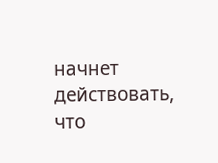начнет действовать, что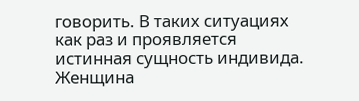говорить. В таких ситуациях как раз и проявляется истинная сущность индивида.
Женщина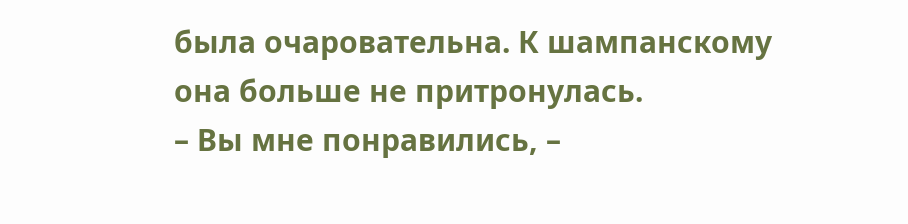была очаровательна. К шампанскому она больше не притронулась.
– Вы мне понравились, –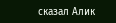сказал Алик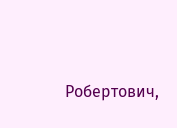Робертович,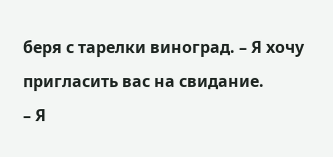беря с тарелки виноград. – Я хочу пригласить вас на свидание.
– Я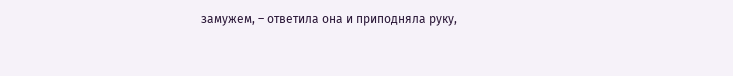замужем, – ответила она и приподняла руку,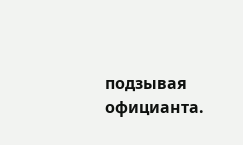подзывая официанта.